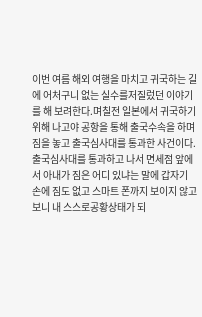이번 여름 해외 여행을 마치고 귀국하는 길에 어처구니 없는 실수를저질렀던 이야기를 해 보려한다.며칠전 일본에서 귀국하기 위해 나고야 공항을 통해 출국수속을 하며 짐을 놓고 출국심사대를 통과한 사건이다.출국심사대를 통과하고 나서 면세점 앞에서 아내가 짐은 어디 있냐는 말에 갑자기 손에 짐도 없고 스마트 폰까지 보이지 않고보니 내 스스로공황상태가 되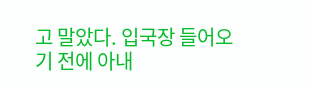고 말았다. 입국장 들어오기 전에 아내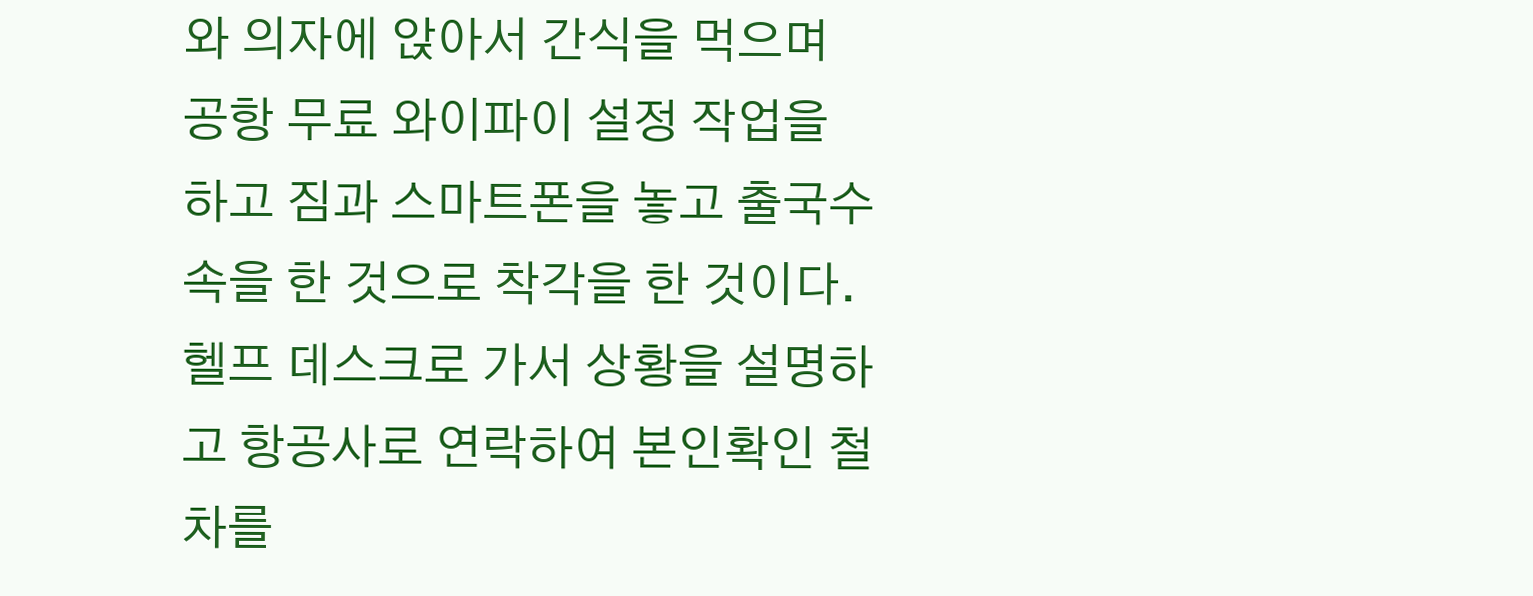와 의자에 앉아서 간식을 먹으며 공항 무료 와이파이 설정 작업을 하고 짐과 스마트폰을 놓고 출국수속을 한 것으로 착각을 한 것이다. 헬프 데스크로 가서 상황을 설명하고 항공사로 연락하여 본인확인 철차를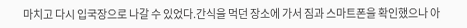마치고 다시 입국장으로 나갈 수 있었다.간식을 먹던 장소에 가서 짐과 스마트폰을 확인했으나 아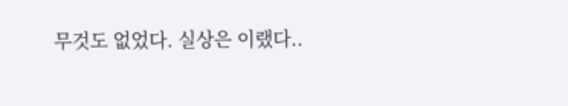무것도 없었다. 실상은 이랬다..